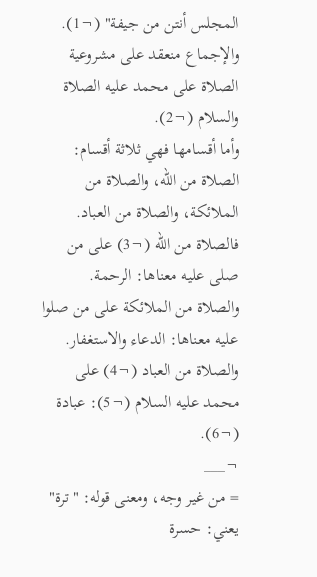المجلس أنتن من جيفة" (¬1).
والإجماع منعقد على مشروعية الصلاة على محمد عليه الصلاة والسلام (¬2).
وأما أقسامها فهي ثلاثة أقسام:
الصلاة من الله، والصلاة من الملائكة، والصلاة من العباد.
فالصلاة من الله (¬3) على من صلى عليه معناها: الرحمة.
والصلاة من الملائكة على من صلوا عليه معناها: الدعاء والاستغفار.
والصلاة من العباد (¬4) على محمد عليه السلام (¬5): عبادة (¬6).
¬___
= من غير وجه، ومعنى قوله: "ترة" يعني: حسرة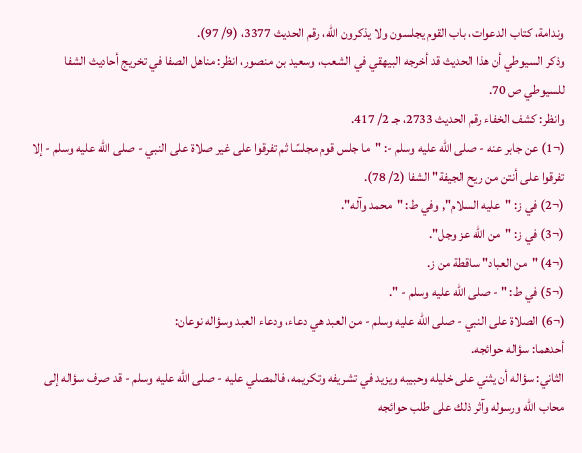وندامة، كتاب الدعوات، باب القوم يجلسون ولا يذكرون الله، رقم الحديث 3377، (9/ 97).
وذكر السيوطي أن هذا الحديث قد أخرجه البيهقي في الشعب، وسعيد بن منصور، انظر: مناهل الصفا في تخريج أحاديث الشفا للسيوطي ص 70.
وانظر: كشف الخفاء رقم الحديث 2733، جـ 2/ 417.
(¬1) عن جابر عنه - صلى الله عليه وسلم -: "ما جلس قوم مجلسًا ثم تفرقوا على غير صلاة على النبي - صلى الله عليه وسلم - إلا تفرقوا على أنتن من ريح الجيفة" الشفا (2/ 78).
(¬2) في ز: "عليه السلام", وفي ط: "محمد وآله".
(¬3) في ز: "من الله عز وجل".
(¬4) "من العباد" ساقطة من ز.
(¬5) في ط: " - صلى الله عليه وسلم - ".
(¬6) الصلاة على النبي - صلى الله عليه وسلم - من العبد هي دعاء، ودعاء العبد وسؤاله نوعان:
أحدهما: سؤاله حوائجه.
الثاني: سؤاله أن يثني على خليله وحبيبه ويزيد في تشريفه وتكريمه، فالمصلي عليه - صلى الله عليه وسلم - قد صرف سؤاله إلى محاب الله ورسوله وآثر ذلك على طلب حوائجه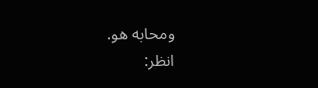ومحابه هو.
انظر: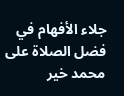جلاء الأفهام في فضل الصلاة على محمد خير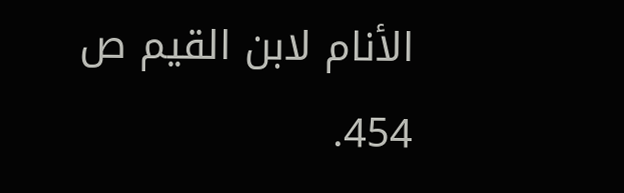الأنام لابن القيم ص 454.